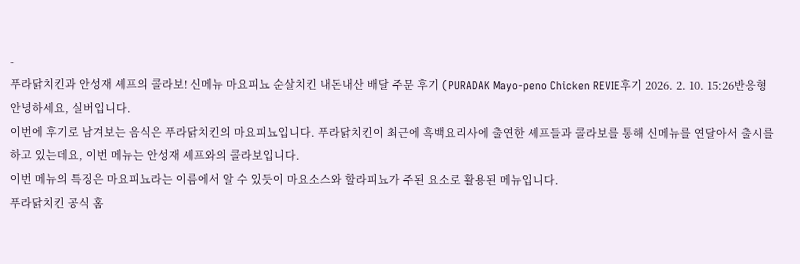-
푸라닭치킨과 안성재 셰프의 콜라보! 신메뉴 마요피뇨 순살치킨 내돈내산 배달 주문 후기 (PURADAK Mayo-peno Chicken REVIE후기 2026. 2. 10. 15:26반응형
안녕하세요, 실버입니다.
이번에 후기로 남겨보는 음식은 푸라닭치킨의 마요피뇨입니다. 푸라닭치킨이 최근에 흑백요리사에 출연한 셰프들과 콜라보를 통해 신메뉴를 연달아서 출시를 하고 있는데요, 이번 메뉴는 안성재 셰프와의 콜라보입니다.
이번 메뉴의 특징은 마요피뇨라는 이름에서 알 수 있듯이 마요소스와 할라피뇨가 주된 요소로 활용된 메뉴입니다.
푸라닭치킨 공식 홈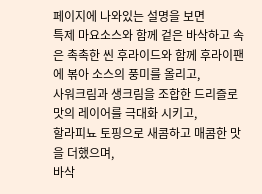페이지에 나와있는 설명을 보면
특제 마요소스와 함께 겉은 바삭하고 속은 촉촉한 씬 후라이드와 함께 후라이팬에 볶아 소스의 풍미를 올리고,
사워크림과 생크림을 조합한 드리즐로 맛의 레이어를 극대화 시키고,
할라피뇨 토핑으로 새콤하고 매콤한 맛을 더했으며,
바삭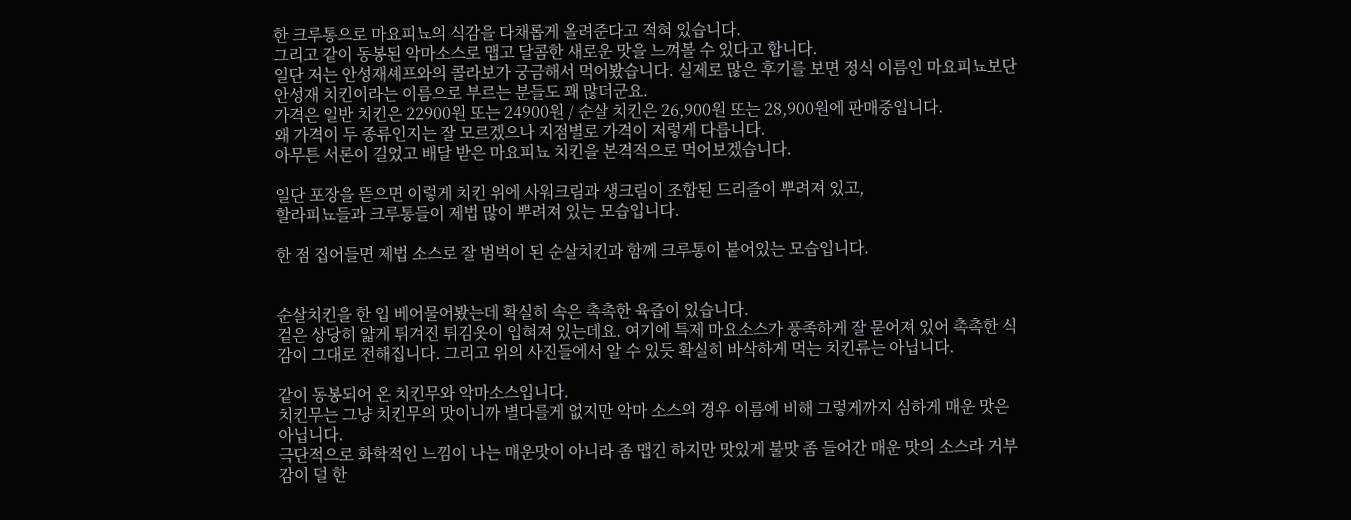한 크루통으로 마요피뇨의 식감을 다채롭게 올려준다고 적혀 있습니다.
그리고 같이 동봉된 악마소스로 맵고 달콤한 새로운 맛을 느껴볼 수 있다고 합니다.
일단 저는 안성재셰프와의 콜라보가 궁금해서 먹어봤습니다. 실제로 많은 후기를 보면 정식 이름인 마요피뇨보단 안성재 치킨이라는 이름으로 부르는 분들도 꽤 많더군요.
가격은 일반 치킨은 22900원 또는 24900원 / 순살 치킨은 26,900원 또는 28,900원에 판매중입니다.
왜 가격이 두 종류인지는 잘 모르겠으나 지점별로 가격이 저렇게 다릅니다.
아무튼 서론이 길었고 배달 받은 마요피뇨 치킨을 본격적으로 먹어보겠습니다.

일단 포장을 뜯으면 이렇게 치킨 위에 사워크림과 생크림이 조합된 드리즐이 뿌려져 있고,
할라피뇨들과 크루통들이 제법 많이 뿌려져 있는 모습입니다.

한 점 집어들면 제법 소스로 잘 범벅이 된 순살치킨과 함께 크루통이 붙어있는 모습입니다.


순살치킨을 한 입 베어물어봤는데 확실히 속은 촉촉한 육즙이 있습니다.
겉은 상당히 얇게 튀겨진 튀김옷이 입혀져 있는데요. 여기에 특제 마요소스가 풍족하게 잘 묻어져 있어 촉촉한 식감이 그대로 전해집니다. 그리고 위의 사진들에서 알 수 있듯 확실히 바삭하게 먹는 치킨류는 아닙니다.

같이 동봉되어 온 치킨무와 악마소스입니다.
치킨무는 그냥 치킨무의 맛이니까 별다를게 없지만 악마 소스의 경우 이름에 비해 그렇게까지 심하게 매운 맛은 아닙니다.
극단적으로 화학적인 느낌이 나는 매운맛이 아니라 좀 맵긴 하지만 맛있게 불맛 좀 들어간 매운 맛의 소스라 거부감이 덜 한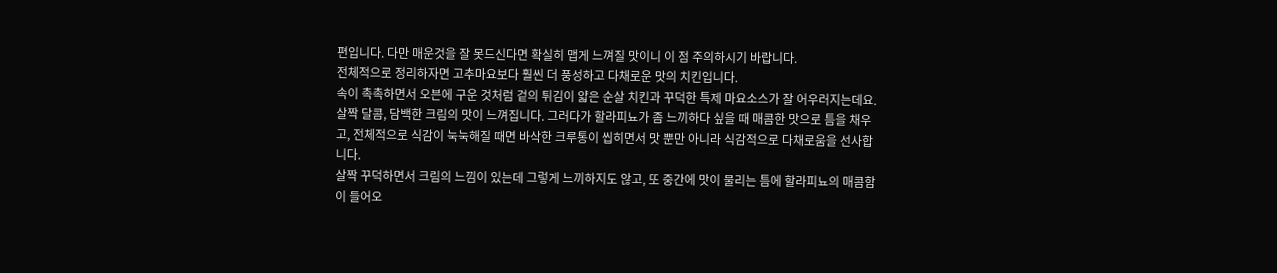편입니다. 다만 매운것을 잘 못드신다면 확실히 맵게 느껴질 맛이니 이 점 주의하시기 바랍니다.
전체적으로 정리하자면 고추마요보다 훨씬 더 풍성하고 다채로운 맛의 치킨입니다.
속이 촉촉하면서 오븐에 구운 것처럼 겉의 튀김이 얇은 순살 치킨과 꾸덕한 특제 마요소스가 잘 어우러지는데요. 살짝 달콤, 담백한 크림의 맛이 느껴집니다. 그러다가 할라피뇨가 좀 느끼하다 싶을 때 매콤한 맛으로 틈을 채우고, 전체적으로 식감이 눅눅해질 때면 바삭한 크루통이 씹히면서 맛 뿐만 아니라 식감적으로 다채로움을 선사합니다.
살짝 꾸덕하면서 크림의 느낌이 있는데 그렇게 느끼하지도 않고, 또 중간에 맛이 물리는 틈에 할라피뇨의 매콤함이 들어오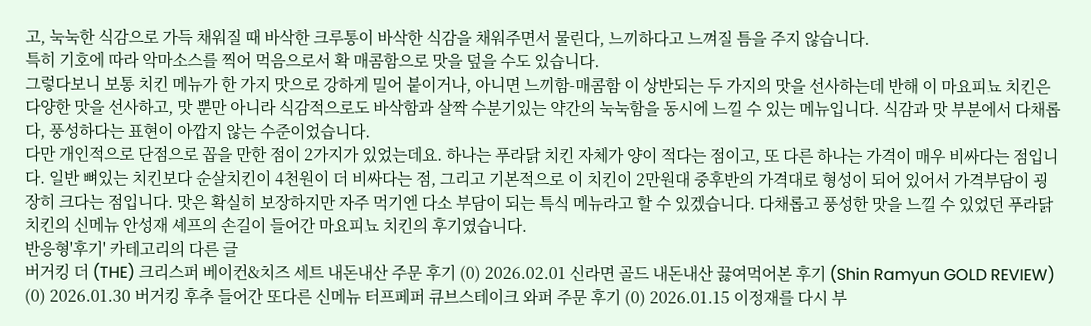고, 눅눅한 식감으로 가득 채워질 때 바삭한 크루통이 바삭한 식감을 채워주면서 물린다, 느끼하다고 느껴질 틈을 주지 않습니다.
특히 기호에 따라 악마소스를 찍어 먹음으로서 확 매콤함으로 맛을 덮을 수도 있습니다.
그렇다보니 보통 치킨 메뉴가 한 가지 맛으로 강하게 밀어 붙이거나, 아니면 느끼함-매콤함 이 상반되는 두 가지의 맛을 선사하는데 반해 이 마요피뇨 치킨은 다양한 맛을 선사하고, 맛 뿐만 아니라 식감적으로도 바삭함과 살짝 수분기있는 약간의 눅눅함을 동시에 느낄 수 있는 메뉴입니다. 식감과 맛 부분에서 다채롭다, 풍성하다는 표현이 아깝지 않는 수준이었습니다.
다만 개인적으로 단점으로 꼽을 만한 점이 2가지가 있었는데요. 하나는 푸라닭 치킨 자체가 양이 적다는 점이고, 또 다른 하나는 가격이 매우 비싸다는 점입니다. 일반 뼈있는 치킨보다 순살치킨이 4천원이 더 비싸다는 점, 그리고 기본적으로 이 치킨이 2만원대 중후반의 가격대로 형성이 되어 있어서 가격부담이 굉장히 크다는 점입니다. 맛은 확실히 보장하지만 자주 먹기엔 다소 부담이 되는 특식 메뉴라고 할 수 있겠습니다. 다채롭고 풍성한 맛을 느낄 수 있었던 푸라닭치킨의 신메뉴 안성재 셰프의 손길이 들어간 마요피뇨 치킨의 후기였습니다.
반응형'후기' 카테고리의 다른 글
버거킹 더 (THE) 크리스퍼 베이컨&치즈 세트 내돈내산 주문 후기 (0) 2026.02.01 신라면 골드 내돈내산 끓여먹어본 후기 (Shin Ramyun GOLD REVIEW) (0) 2026.01.30 버거킹 후추 들어간 또다른 신메뉴 터프페퍼 큐브스테이크 와퍼 주문 후기 (0) 2026.01.15 이정재를 다시 부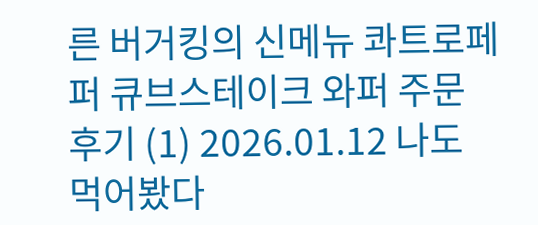른 버거킹의 신메뉴 콰트로페퍼 큐브스테이크 와퍼 주문 후기 (1) 2026.01.12 나도 먹어봤다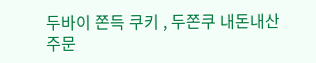두바이 쫀득 쿠키 , 두쫀쿠 내돈내산 주문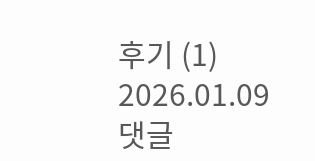후기 (1) 2026.01.09 댓글